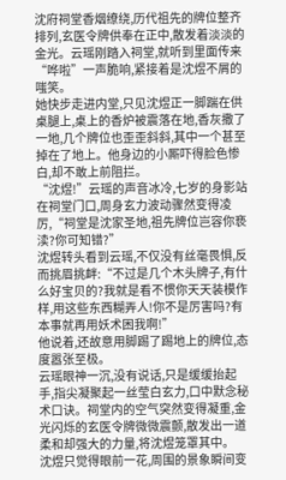沈府祠堂香烟缭绕,历代祖先的牌位整齐排列,玄医令牌供奉在正中,散发着淡淡的金光。云瑶刚踏入祠堂,就听到里面传来“哗啦”一声脆响,紧接着是沈煜不屑的嗤笑。
她快步走进内堂,只见沈煜正一脚踹在供桌腿上,桌上的香炉被震落在地,香灰撒了一地,几个牌位也歪歪斜斜,其中一个甚至掉在了地上。他身边的小厮吓得脸色惨白,却不敢上前阻拦。
“沈煜!”云瑶的声音冰冷,七岁的身影站在祠堂门口,周身玄力波动骤然变得凌厉,“祠堂是沈家圣地,祖先牌位岂容你亵渎?你可知错?”
沈煜转头看到云瑶,不仅没有丝毫畏惧,反而挑眉挑衅:“不过是几个木头牌子,有什么好宝贝的?我就是看不惯你天天装模作样,用这些东西糊弄人!你不是厉害吗?有本事就再用妖术困我啊!”
他说着,还故意用脚踢了踢地上的牌位,态度嚣张至极。
云瑶眼神一沉,没有说话,只是缓缓抬起手,指尖凝聚起一丝莹白玄力,口中默念秘术口诀。祠堂内的空气突然变得凝重,金光闪烁的玄医令牌微微震颤,散发出一道柔和却强大的力量,将沈煜笼罩其中。
沈煜只觉得眼前一花,周围的景象瞬间变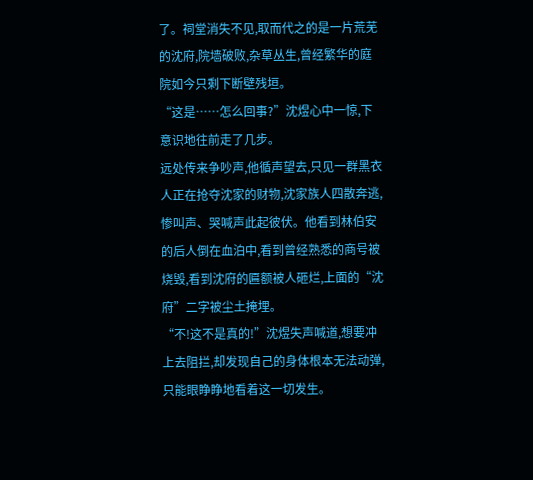了。祠堂消失不见,取而代之的是一片荒芜的沈府,院墙破败,杂草丛生,曾经繁华的庭院如今只剩下断壁残垣。
“这是……怎么回事?”沈煜心中一惊,下意识地往前走了几步。
远处传来争吵声,他循声望去,只见一群黑衣人正在抢夺沈家的财物,沈家族人四散奔逃,惨叫声、哭喊声此起彼伏。他看到林伯安的后人倒在血泊中,看到曾经熟悉的商号被烧毁,看到沈府的匾额被人砸烂,上面的“沈府”二字被尘土掩埋。
“不!这不是真的!”沈煜失声喊道,想要冲上去阻拦,却发现自己的身体根本无法动弹,只能眼睁睁地看着这一切发生。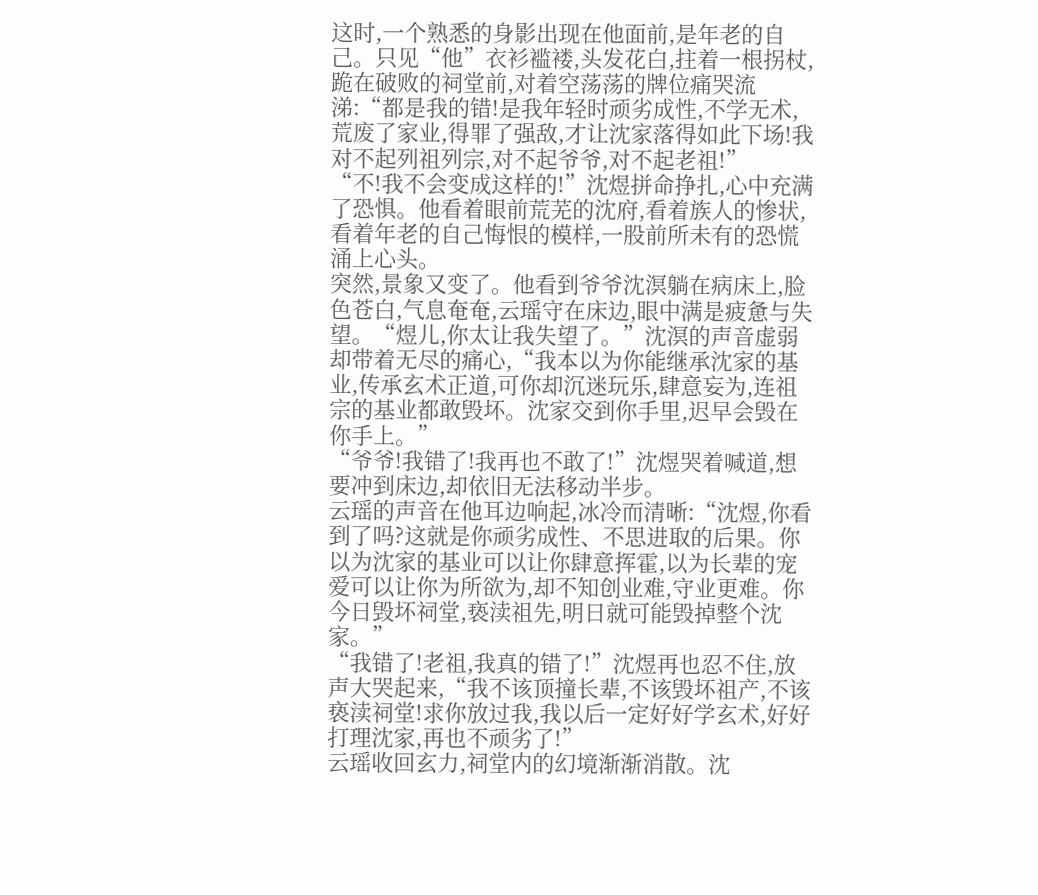这时,一个熟悉的身影出现在他面前,是年老的自己。只见“他”衣衫褴褛,头发花白,拄着一根拐杖,跪在破败的祠堂前,对着空荡荡的牌位痛哭流涕:“都是我的错!是我年轻时顽劣成性,不学无术,荒废了家业,得罪了强敌,才让沈家落得如此下场!我对不起列祖列宗,对不起爷爷,对不起老祖!”
“不!我不会变成这样的!”沈煜拼命挣扎,心中充满了恐惧。他看着眼前荒芜的沈府,看着族人的惨状,看着年老的自己悔恨的模样,一股前所未有的恐慌涌上心头。
突然,景象又变了。他看到爷爷沈溟躺在病床上,脸色苍白,气息奄奄,云瑶守在床边,眼中满是疲惫与失望。“煜儿,你太让我失望了。”沈溟的声音虚弱却带着无尽的痛心,“我本以为你能继承沈家的基业,传承玄术正道,可你却沉迷玩乐,肆意妄为,连祖宗的基业都敢毁坏。沈家交到你手里,迟早会毁在你手上。”
“爷爷!我错了!我再也不敢了!”沈煜哭着喊道,想要冲到床边,却依旧无法移动半步。
云瑶的声音在他耳边响起,冰冷而清晰:“沈煜,你看到了吗?这就是你顽劣成性、不思进取的后果。你以为沈家的基业可以让你肆意挥霍,以为长辈的宠爱可以让你为所欲为,却不知创业难,守业更难。你今日毁坏祠堂,亵渎祖先,明日就可能毁掉整个沈家。”
“我错了!老祖,我真的错了!”沈煜再也忍不住,放声大哭起来,“我不该顶撞长辈,不该毁坏祖产,不该亵渎祠堂!求你放过我,我以后一定好好学玄术,好好打理沈家,再也不顽劣了!”
云瑶收回玄力,祠堂内的幻境渐渐消散。沈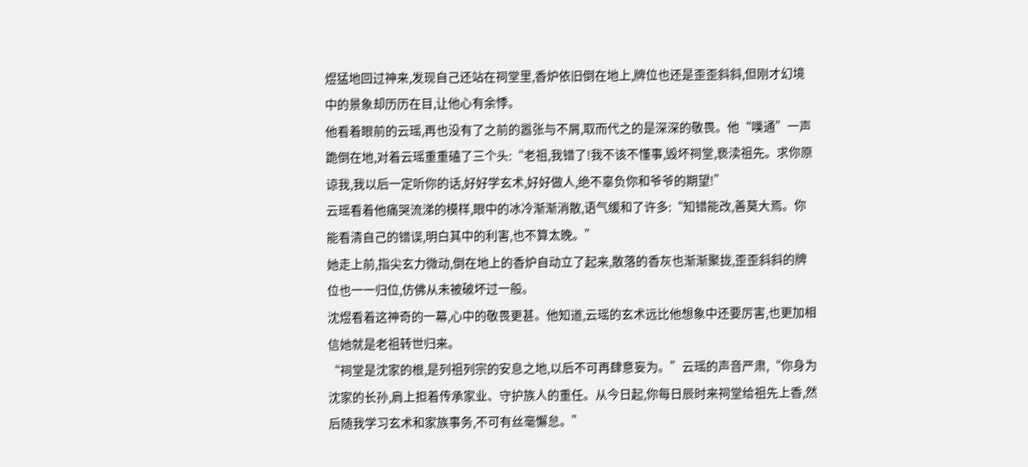煜猛地回过神来,发现自己还站在祠堂里,香炉依旧倒在地上,牌位也还是歪歪斜斜,但刚才幻境中的景象却历历在目,让他心有余悸。
他看着眼前的云瑶,再也没有了之前的嚣张与不屑,取而代之的是深深的敬畏。他“噗通”一声跪倒在地,对着云瑶重重磕了三个头:“老祖,我错了!我不该不懂事,毁坏祠堂,亵渎祖先。求你原谅我,我以后一定听你的话,好好学玄术,好好做人,绝不辜负你和爷爷的期望!”
云瑶看着他痛哭流涕的模样,眼中的冰冷渐渐消散,语气缓和了许多:“知错能改,善莫大焉。你能看清自己的错误,明白其中的利害,也不算太晚。”
她走上前,指尖玄力微动,倒在地上的香炉自动立了起来,散落的香灰也渐渐聚拢,歪歪斜斜的牌位也一一归位,仿佛从未被破坏过一般。
沈煜看着这神奇的一幕,心中的敬畏更甚。他知道,云瑶的玄术远比他想象中还要厉害,也更加相信她就是老祖转世归来。
“祠堂是沈家的根,是列祖列宗的安息之地,以后不可再肆意妄为。”云瑶的声音严肃,“你身为沈家的长孙,肩上担着传承家业、守护族人的重任。从今日起,你每日辰时来祠堂给祖先上香,然后随我学习玄术和家族事务,不可有丝毫懈怠。”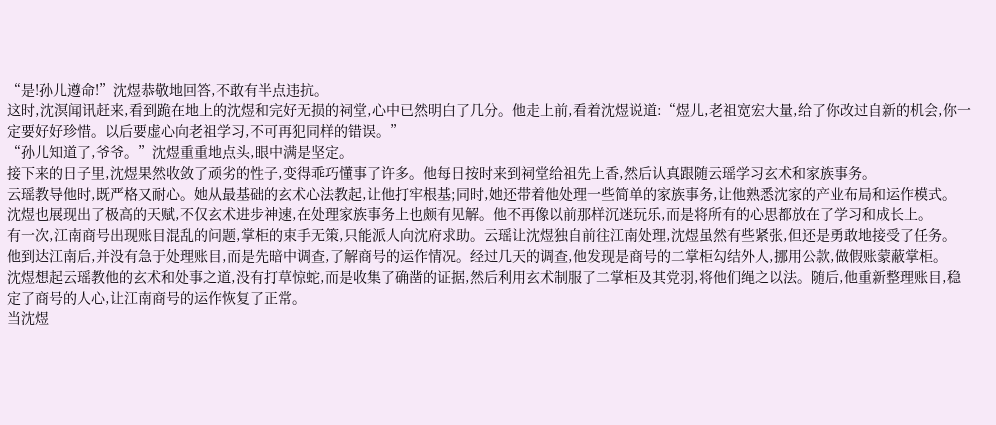“是!孙儿遵命!”沈煜恭敬地回答,不敢有半点违抗。
这时,沈溟闻讯赶来,看到跪在地上的沈煜和完好无损的祠堂,心中已然明白了几分。他走上前,看着沈煜说道:“煜儿,老祖宽宏大量,给了你改过自新的机会,你一定要好好珍惜。以后要虚心向老祖学习,不可再犯同样的错误。”
“孙儿知道了,爷爷。”沈煜重重地点头,眼中满是坚定。
接下来的日子里,沈煜果然收敛了顽劣的性子,变得乖巧懂事了许多。他每日按时来到祠堂给祖先上香,然后认真跟随云瑶学习玄术和家族事务。
云瑶教导他时,既严格又耐心。她从最基础的玄术心法教起,让他打牢根基;同时,她还带着他处理一些简单的家族事务,让他熟悉沈家的产业布局和运作模式。
沈煜也展现出了极高的天赋,不仅玄术进步神速,在处理家族事务上也颇有见解。他不再像以前那样沉迷玩乐,而是将所有的心思都放在了学习和成长上。
有一次,江南商号出现账目混乱的问题,掌柜的束手无策,只能派人向沈府求助。云瑶让沈煜独自前往江南处理,沈煜虽然有些紧张,但还是勇敢地接受了任务。
他到达江南后,并没有急于处理账目,而是先暗中调查,了解商号的运作情况。经过几天的调查,他发现是商号的二掌柜勾结外人,挪用公款,做假账蒙蔽掌柜。
沈煜想起云瑶教他的玄术和处事之道,没有打草惊蛇,而是收集了确凿的证据,然后利用玄术制服了二掌柜及其党羽,将他们绳之以法。随后,他重新整理账目,稳定了商号的人心,让江南商号的运作恢复了正常。
当沈煜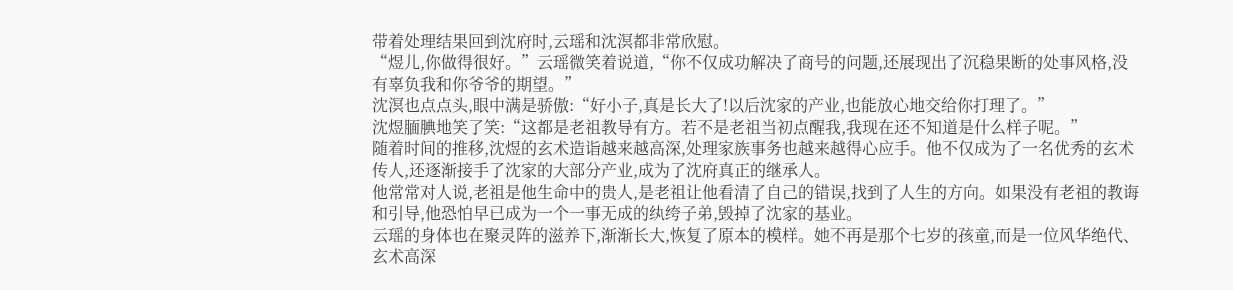带着处理结果回到沈府时,云瑶和沈溟都非常欣慰。
“煜儿,你做得很好。”云瑶微笑着说道,“你不仅成功解决了商号的问题,还展现出了沉稳果断的处事风格,没有辜负我和你爷爷的期望。”
沈溟也点点头,眼中满是骄傲:“好小子,真是长大了!以后沈家的产业,也能放心地交给你打理了。”
沈煜腼腆地笑了笑:“这都是老祖教导有方。若不是老祖当初点醒我,我现在还不知道是什么样子呢。”
随着时间的推移,沈煜的玄术造诣越来越高深,处理家族事务也越来越得心应手。他不仅成为了一名优秀的玄术传人,还逐渐接手了沈家的大部分产业,成为了沈府真正的继承人。
他常常对人说,老祖是他生命中的贵人,是老祖让他看清了自己的错误,找到了人生的方向。如果没有老祖的教诲和引导,他恐怕早已成为一个一事无成的纨绔子弟,毁掉了沈家的基业。
云瑶的身体也在聚灵阵的滋养下,渐渐长大,恢复了原本的模样。她不再是那个七岁的孩童,而是一位风华绝代、玄术高深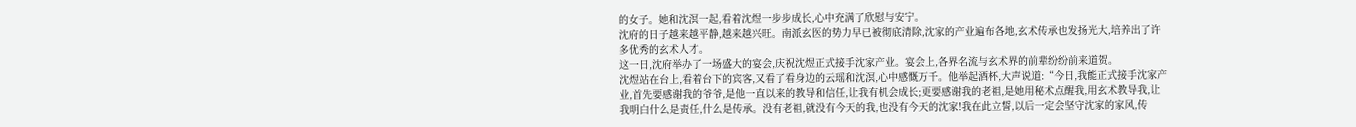的女子。她和沈溟一起,看着沈煜一步步成长,心中充满了欣慰与安宁。
沈府的日子越来越平静,越来越兴旺。南派玄医的势力早已被彻底清除,沈家的产业遍布各地,玄术传承也发扬光大,培养出了许多优秀的玄术人才。
这一日,沈府举办了一场盛大的宴会,庆祝沈煜正式接手沈家产业。宴会上,各界名流与玄术界的前辈纷纷前来道贺。
沈煜站在台上,看着台下的宾客,又看了看身边的云瑶和沈溟,心中感慨万千。他举起酒杯,大声说道:“今日,我能正式接手沈家产业,首先要感谢我的爷爷,是他一直以来的教导和信任,让我有机会成长;更要感谢我的老祖,是她用秘术点醒我,用玄术教导我,让我明白什么是责任,什么是传承。没有老祖,就没有今天的我,也没有今天的沈家!我在此立誓,以后一定会坚守沈家的家风,传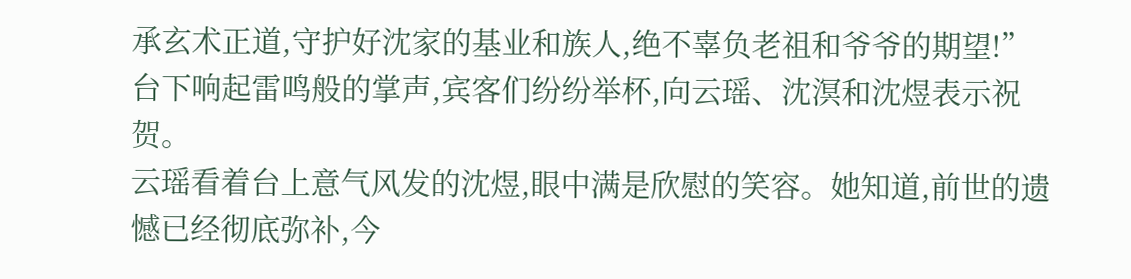承玄术正道,守护好沈家的基业和族人,绝不辜负老祖和爷爷的期望!”
台下响起雷鸣般的掌声,宾客们纷纷举杯,向云瑶、沈溟和沈煜表示祝贺。
云瑶看着台上意气风发的沈煜,眼中满是欣慰的笑容。她知道,前世的遗憾已经彻底弥补,今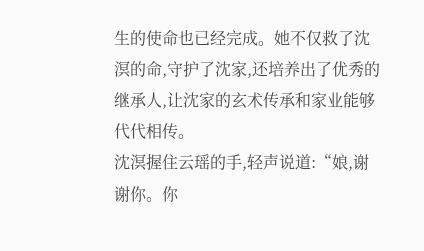生的使命也已经完成。她不仅救了沈溟的命,守护了沈家,还培养出了优秀的继承人,让沈家的玄术传承和家业能够代代相传。
沈溟握住云瑶的手,轻声说道:“娘,谢谢你。你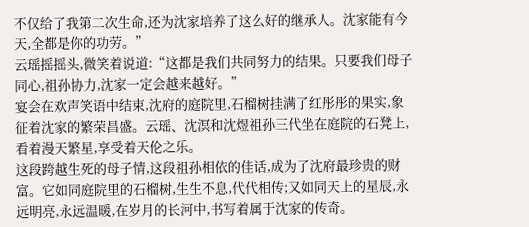不仅给了我第二次生命,还为沈家培养了这么好的继承人。沈家能有今天,全都是你的功劳。”
云瑶摇摇头,微笑着说道:“这都是我们共同努力的结果。只要我们母子同心,祖孙协力,沈家一定会越来越好。”
宴会在欢声笑语中结束,沈府的庭院里,石榴树挂满了红彤彤的果实,象征着沈家的繁荣昌盛。云瑶、沈溟和沈煜祖孙三代坐在庭院的石凳上,看着漫天繁星,享受着天伦之乐。
这段跨越生死的母子情,这段祖孙相依的佳话,成为了沈府最珍贵的财富。它如同庭院里的石榴树,生生不息,代代相传;又如同天上的星辰,永远明亮,永远温暖,在岁月的长河中,书写着属于沈家的传奇。